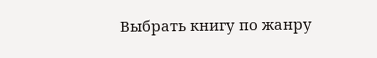Выбрать книгу по жанру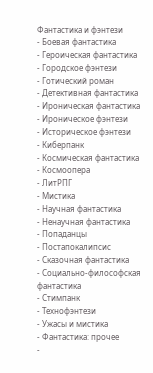Фантастика и фэнтези
- Боевая фантастика
- Героическая фантастика
- Городское фэнтези
- Готический роман
- Детективная фантастика
- Ироническая фантастика
- Ироническое фэнтези
- Историческое фэнтези
- Киберпанк
- Космическая фантастика
- Космоопера
- ЛитРПГ
- Мистика
- Научная фантастика
- Ненаучная фантастика
- Попаданцы
- Постапокалипсис
- Сказочная фантастика
- Социально-философская фантастика
- Стимпанк
- Технофэнтези
- Ужасы и мистика
- Фантастика: прочее
-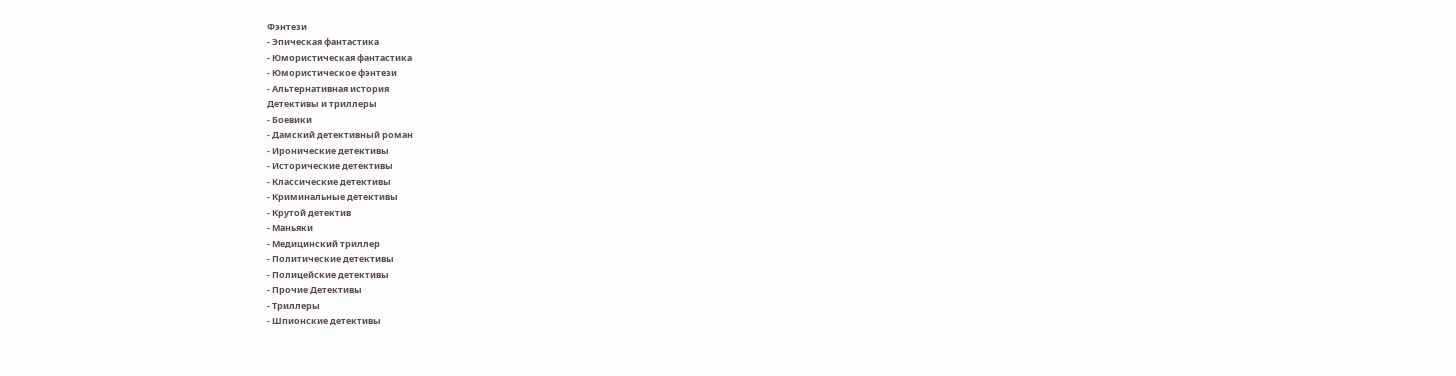Фэнтези
- Эпическая фантастика
- Юмористическая фантастика
- Юмористическое фэнтези
- Альтернативная история
Детективы и триллеры
- Боевики
- Дамский детективный роман
- Иронические детективы
- Исторические детективы
- Классические детективы
- Криминальные детективы
- Крутой детектив
- Маньяки
- Медицинский триллер
- Политические детективы
- Полицейские детективы
- Прочие Детективы
- Триллеры
- Шпионские детективы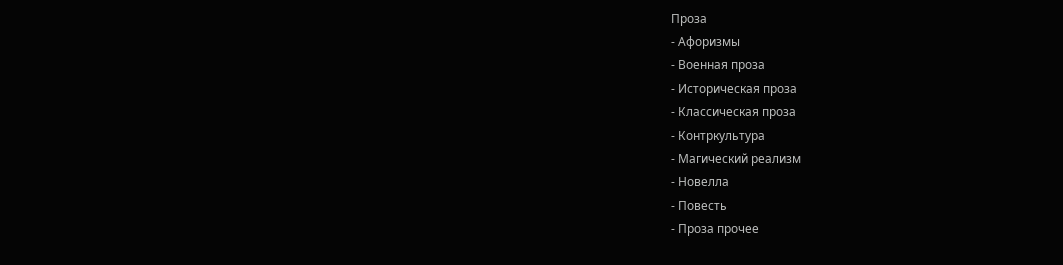Проза
- Афоризмы
- Военная проза
- Историческая проза
- Классическая проза
- Контркультура
- Магический реализм
- Новелла
- Повесть
- Проза прочее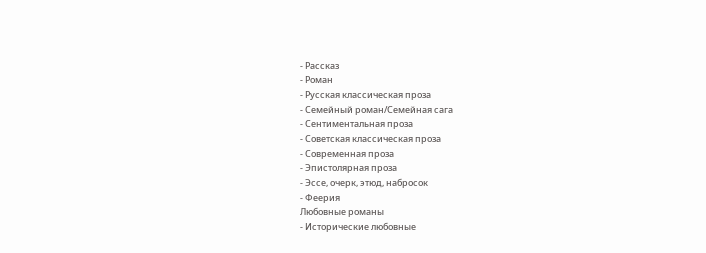- Рассказ
- Роман
- Русская классическая проза
- Семейный роман/Семейная сага
- Сентиментальная проза
- Советская классическая проза
- Современная проза
- Эпистолярная проза
- Эссе, очерк, этюд, набросок
- Феерия
Любовные романы
- Исторические любовные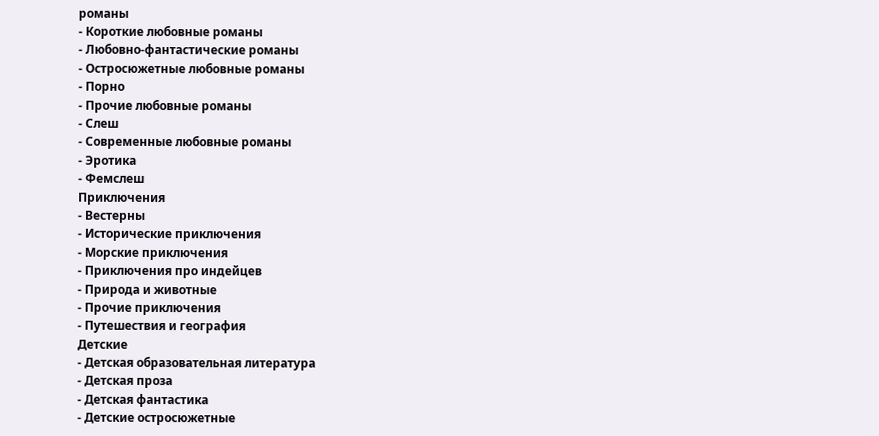романы
- Короткие любовные романы
- Любовно-фантастические романы
- Остросюжетные любовные романы
- Порно
- Прочие любовные романы
- Слеш
- Современные любовные романы
- Эротика
- Фемслеш
Приключения
- Вестерны
- Исторические приключения
- Морские приключения
- Приключения про индейцев
- Природа и животные
- Прочие приключения
- Путешествия и география
Детские
- Детская образовательная литература
- Детская проза
- Детская фантастика
- Детские остросюжетные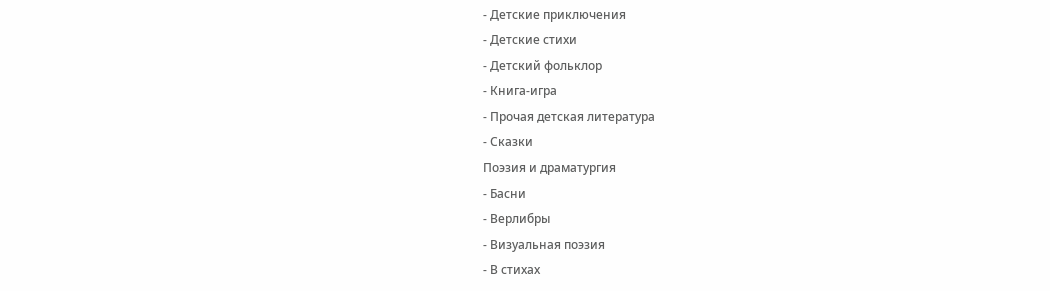- Детские приключения
- Детские стихи
- Детский фольклор
- Книга-игра
- Прочая детская литература
- Сказки
Поэзия и драматургия
- Басни
- Верлибры
- Визуальная поэзия
- В стихах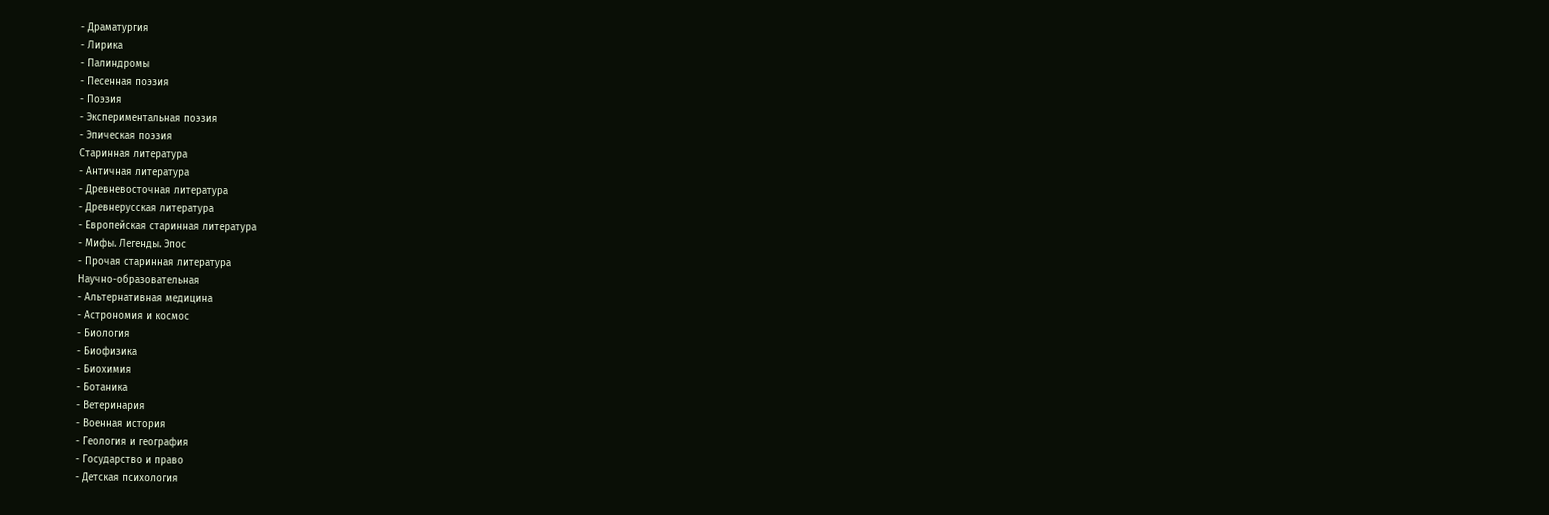- Драматургия
- Лирика
- Палиндромы
- Песенная поэзия
- Поэзия
- Экспериментальная поэзия
- Эпическая поэзия
Старинная литература
- Античная литература
- Древневосточная литература
- Древнерусская литература
- Европейская старинная литература
- Мифы. Легенды. Эпос
- Прочая старинная литература
Научно-образовательная
- Альтернативная медицина
- Астрономия и космос
- Биология
- Биофизика
- Биохимия
- Ботаника
- Ветеринария
- Военная история
- Геология и география
- Государство и право
- Детская психология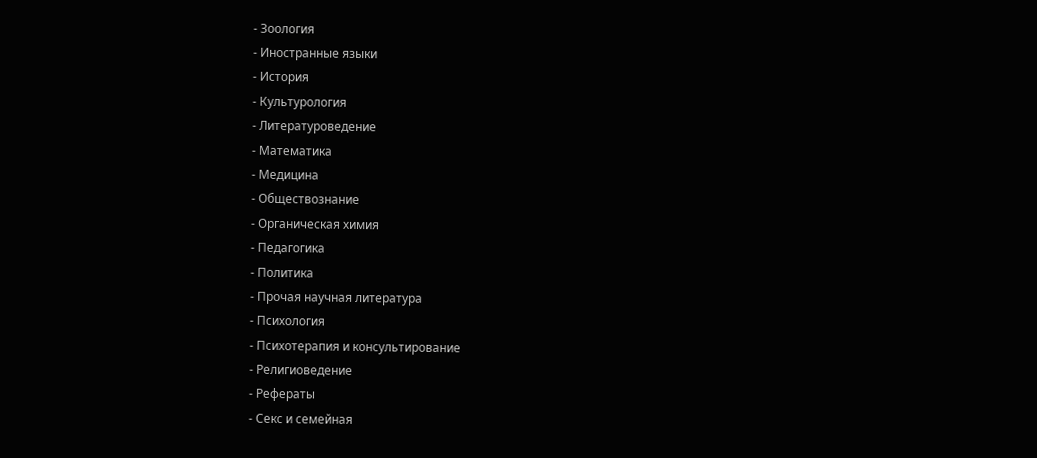- Зоология
- Иностранные языки
- История
- Культурология
- Литературоведение
- Математика
- Медицина
- Обществознание
- Органическая химия
- Педагогика
- Политика
- Прочая научная литература
- Психология
- Психотерапия и консультирование
- Религиоведение
- Рефераты
- Секс и семейная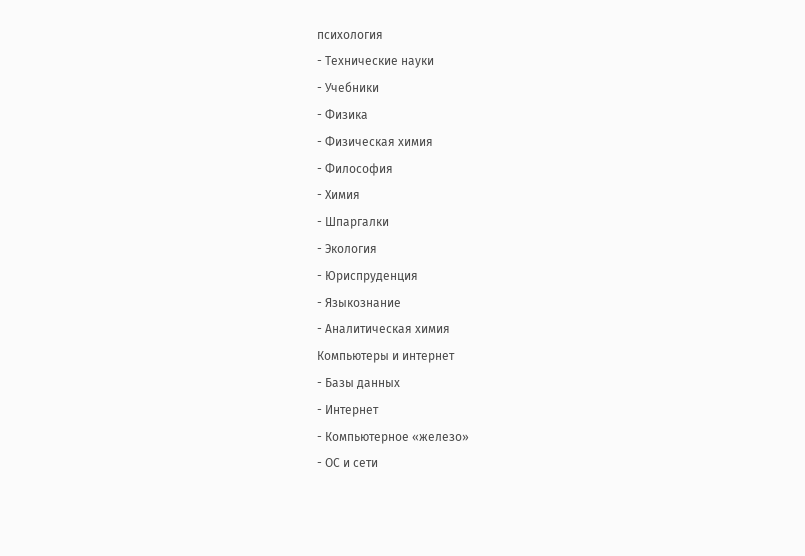психология
- Технические науки
- Учебники
- Физика
- Физическая химия
- Философия
- Химия
- Шпаргалки
- Экология
- Юриспруденция
- Языкознание
- Аналитическая химия
Компьютеры и интернет
- Базы данных
- Интернет
- Компьютерное «железо»
- ОС и сети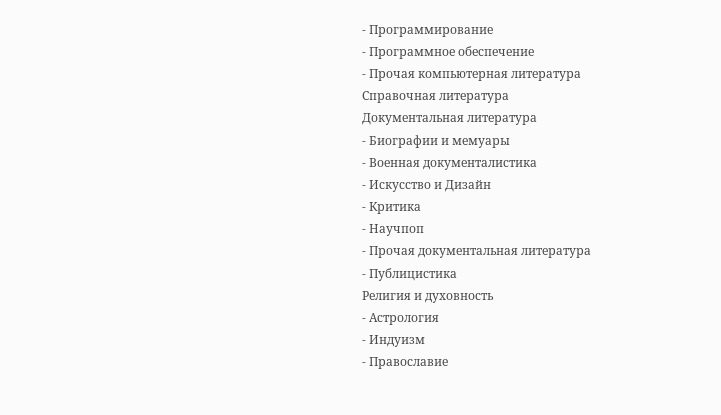- Программирование
- Программное обеспечение
- Прочая компьютерная литература
Справочная литература
Документальная литература
- Биографии и мемуары
- Военная документалистика
- Искусство и Дизайн
- Критика
- Научпоп
- Прочая документальная литература
- Публицистика
Религия и духовность
- Астрология
- Индуизм
- Православие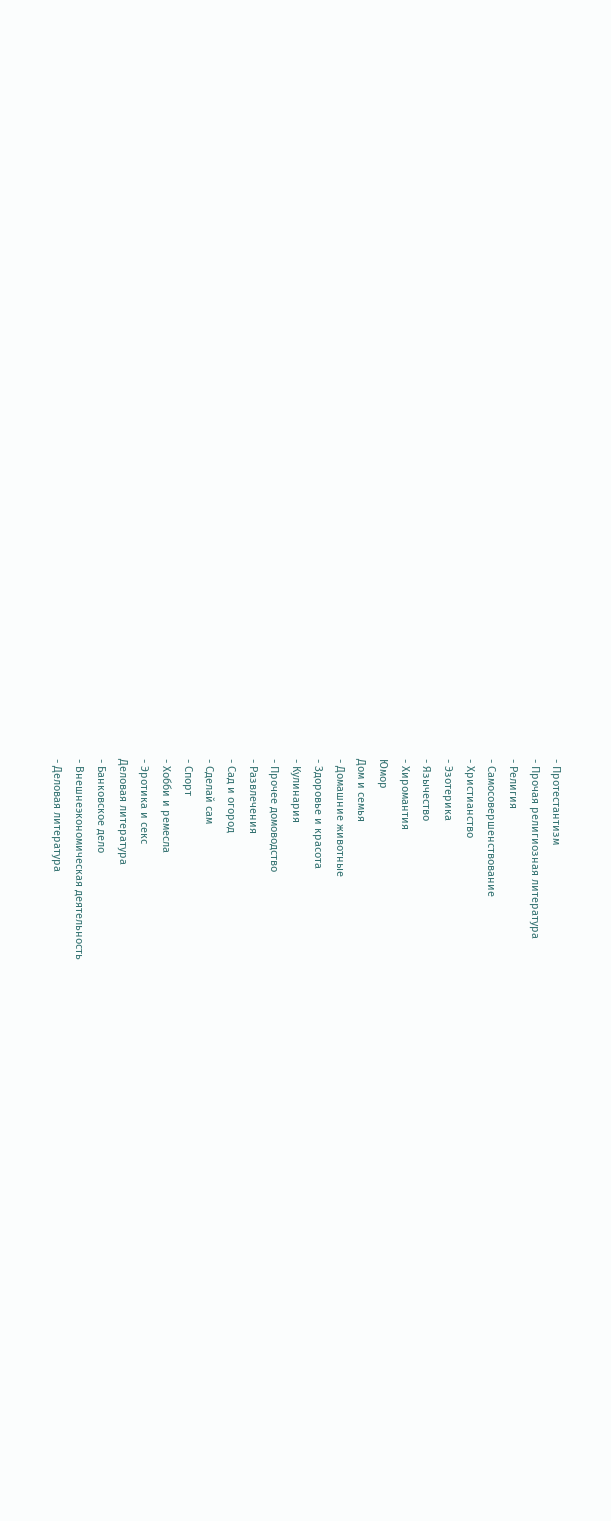- Протестантизм
- Прочая религиозная литература
- Религия
- Самосовершенствование
- Христианство
- Эзотерика
- Язычество
- Хиромантия
Юмор
Дом и семья
- Домашние животные
- Здоровье и красота
- Кулинария
- Прочее домоводство
- Развлечения
- Сад и огород
- Сделай сам
- Спорт
- Хобби и ремесла
- Эротика и секс
Деловая литература
- Банковское дело
- Внешнеэкономическая деятельность
- Деловая литература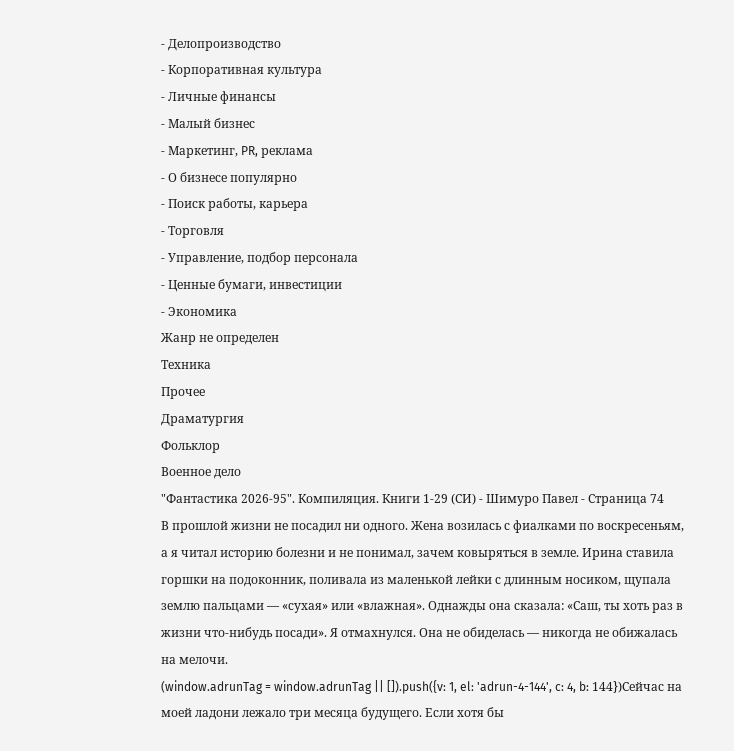- Делопроизводство
- Корпоративная культура
- Личные финансы
- Малый бизнес
- Маркетинг, PR, реклама
- О бизнесе популярно
- Поиск работы, карьера
- Торговля
- Управление, подбор персонала
- Ценные бумаги, инвестиции
- Экономика
Жанр не определен
Техника
Прочее
Драматургия
Фольклор
Военное дело
"Фантастика 2026-95". Компиляция. Книги 1-29 (СИ) - Шимуро Павел - Страница 74
В прошлой жизни не посадил ни одного. Жена возилась с фиалками по воскресеньям, а я читал историю болезни и не понимал, зачем ковыряться в земле. Ирина ставила горшки на подоконник, поливала из маленькой лейки с длинным носиком, щупала землю пальцами — «сухая» или «влажная». Однажды она сказала: «Саш, ты хоть раз в жизни что-нибудь посади». Я отмахнулся. Она не обиделась — никогда не обижалась на мелочи.
(window.adrunTag = window.adrunTag || []).push({v: 1, el: 'adrun-4-144', c: 4, b: 144})Сейчас на моей ладони лежало три месяца будущего. Если хотя бы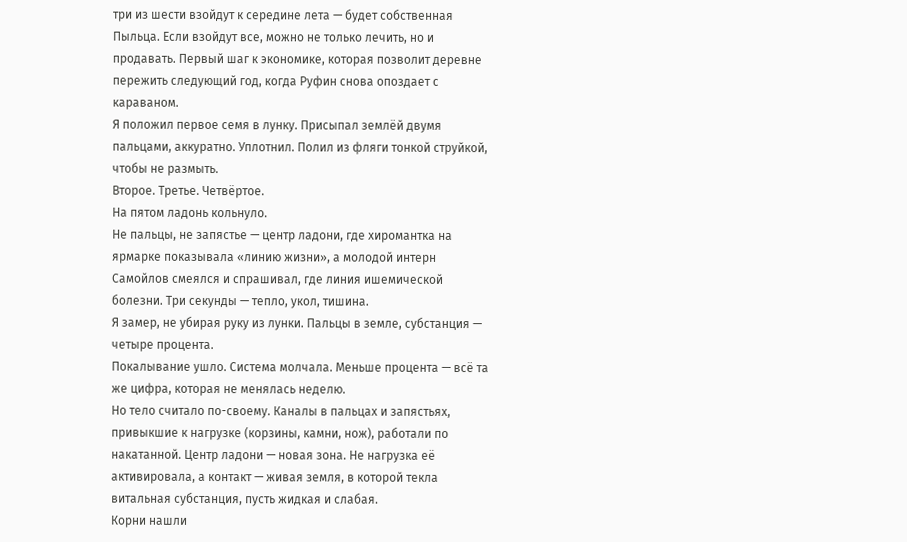три из шести взойдут к середине лета — будет собственная Пыльца. Если взойдут все, можно не только лечить, но и продавать. Первый шаг к экономике, которая позволит деревне пережить следующий год, когда Руфин снова опоздает с караваном.
Я положил первое семя в лунку. Присыпал землёй двумя пальцами, аккуратно. Уплотнил. Полил из фляги тонкой струйкой, чтобы не размыть.
Второе. Третье. Четвёртое.
На пятом ладонь кольнуло.
Не пальцы, не запястье — центр ладони, где хиромантка на ярмарке показывала «линию жизни», а молодой интерн Самойлов смеялся и спрашивал, где линия ишемической болезни. Три секунды — тепло, укол, тишина.
Я замер, не убирая руку из лунки. Пальцы в земле, субстанция — четыре процента.
Покалывание ушло. Система молчала. Меньше процента — всё та же цифра, которая не менялась неделю.
Но тело считало по-своему. Каналы в пальцах и запястьях, привыкшие к нагрузке (корзины, камни, нож), работали по накатанной. Центр ладони — новая зона. Не нагрузка её активировала, а контакт — живая земля, в которой текла витальная субстанция, пусть жидкая и слабая.
Корни нашли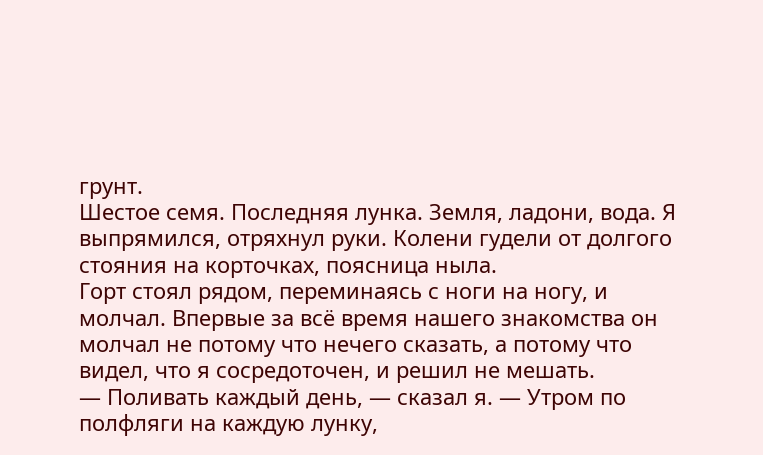грунт.
Шестое семя. Последняя лунка. Земля, ладони, вода. Я выпрямился, отряхнул руки. Колени гудели от долгого стояния на корточках, поясница ныла.
Горт стоял рядом, переминаясь с ноги на ногу, и молчал. Впервые за всё время нашего знакомства он молчал не потому что нечего сказать, а потому что видел, что я сосредоточен, и решил не мешать.
— Поливать каждый день, — сказал я. — Утром по полфляги на каждую лунку,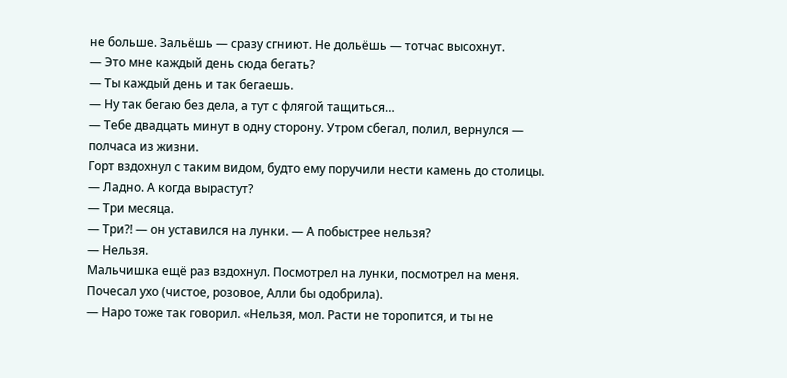не больше. Зальёшь — сразу сгниют. Не дольёшь — тотчас высохнут.
— Это мне каждый день сюда бегать?
— Ты каждый день и так бегаешь.
— Ну так бегаю без дела, а тут с флягой тащиться…
— Тебе двадцать минут в одну сторону. Утром сбегал, полил, вернулся — полчаса из жизни.
Горт вздохнул с таким видом, будто ему поручили нести камень до столицы.
— Ладно. А когда вырастут?
— Три месяца.
— Три⁈ — он уставился на лунки. — А побыстрее нельзя?
— Нельзя.
Мальчишка ещё раз вздохнул. Посмотрел на лунки, посмотрел на меня. Почесал ухо (чистое, розовое, Алли бы одобрила).
— Наро тоже так говорил. «Нельзя, мол. Расти не торопится, и ты не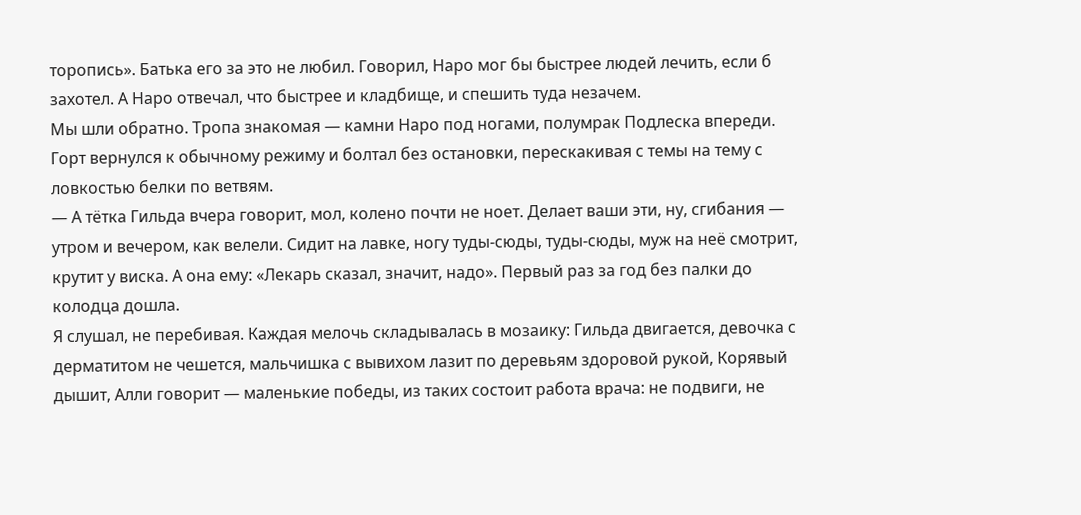торопись». Батька его за это не любил. Говорил, Наро мог бы быстрее людей лечить, если б захотел. А Наро отвечал, что быстрее и кладбище, и спешить туда незачем.
Мы шли обратно. Тропа знакомая — камни Наро под ногами, полумрак Подлеска впереди. Горт вернулся к обычному режиму и болтал без остановки, перескакивая с темы на тему с ловкостью белки по ветвям.
— А тётка Гильда вчера говорит, мол, колено почти не ноет. Делает ваши эти, ну, сгибания — утром и вечером, как велели. Сидит на лавке, ногу туды-сюды, туды-сюды, муж на неё смотрит, крутит у виска. А она ему: «Лекарь сказал, значит, надо». Первый раз за год без палки до колодца дошла.
Я слушал, не перебивая. Каждая мелочь складывалась в мозаику: Гильда двигается, девочка с дерматитом не чешется, мальчишка с вывихом лазит по деревьям здоровой рукой, Корявый дышит, Алли говорит — маленькие победы, из таких состоит работа врача: не подвиги, не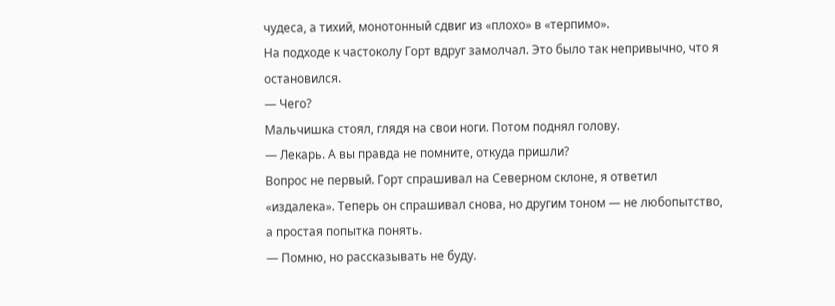чудеса, а тихий, монотонный сдвиг из «плохо» в «терпимо».
На подходе к частоколу Горт вдруг замолчал. Это было так непривычно, что я остановился.
— Чего?
Мальчишка стоял, глядя на свои ноги. Потом поднял голову.
— Лекарь. А вы правда не помните, откуда пришли?
Вопрос не первый. Горт спрашивал на Северном склоне, я ответил «издалека». Теперь он спрашивал снова, но другим тоном — не любопытство, а простая попытка понять.
— Помню, но рассказывать не буду.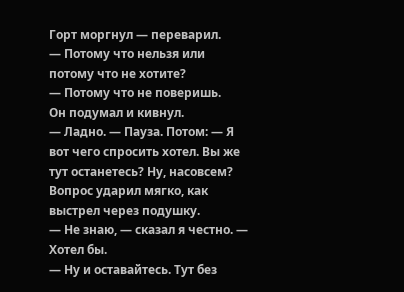Горт моргнул — переварил.
— Потому что нельзя или потому что не хотите?
— Потому что не поверишь.
Он подумал и кивнул.
— Ладно. — Пауза. Потом: — Я вот чего спросить хотел. Вы же тут останетесь? Ну, насовсем?
Вопрос ударил мягко, как выстрел через подушку.
— Не знаю, — сказал я честно. — Хотел бы.
— Ну и оставайтесь. Тут без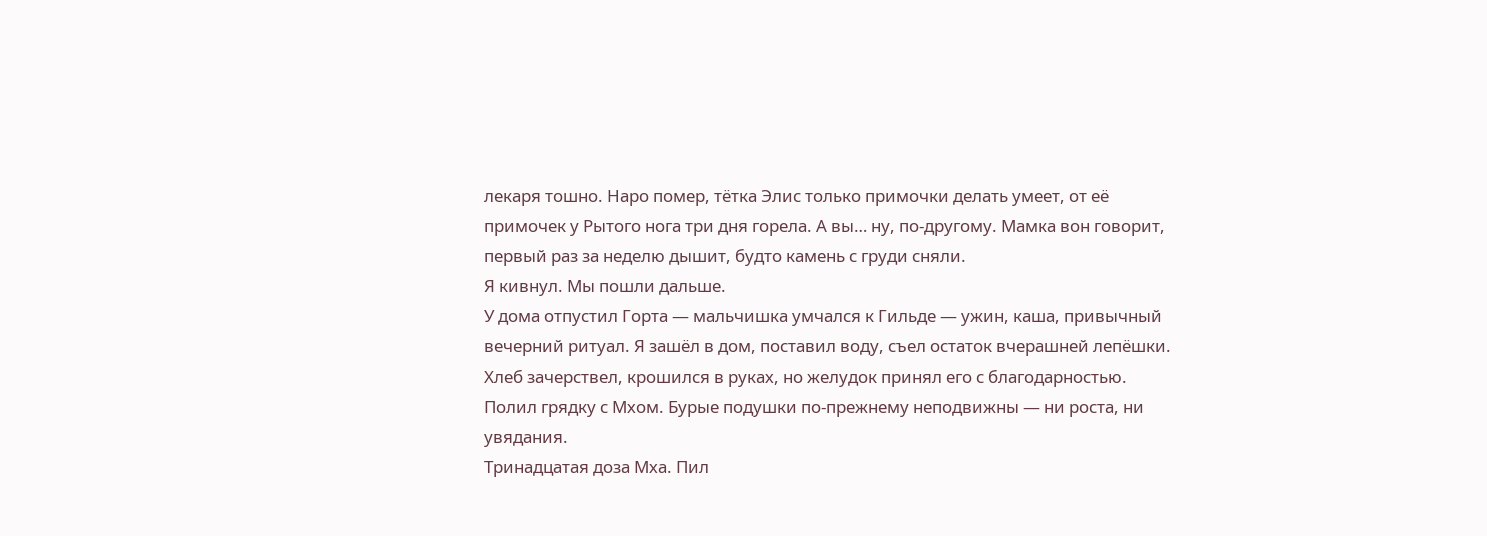лекаря тошно. Наро помер, тётка Элис только примочки делать умеет, от её примочек у Рытого нога три дня горела. А вы… ну, по-другому. Мамка вон говорит, первый раз за неделю дышит, будто камень с груди сняли.
Я кивнул. Мы пошли дальше.
У дома отпустил Горта — мальчишка умчался к Гильде — ужин, каша, привычный вечерний ритуал. Я зашёл в дом, поставил воду, съел остаток вчерашней лепёшки. Хлеб зачерствел, крошился в руках, но желудок принял его с благодарностью.
Полил грядку с Мхом. Бурые подушки по-прежнему неподвижны — ни роста, ни увядания.
Тринадцатая доза Мха. Пил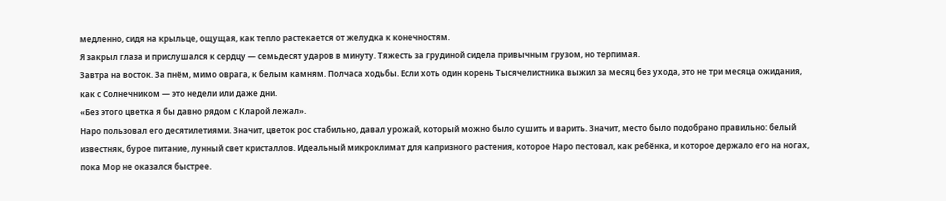медленно, сидя на крыльце, ощущая, как тепло растекается от желудка к конечностям.
Я закрыл глаза и прислушался к сердцу — семьдесят ударов в минуту. Тяжесть за грудиной сидела привычным грузом, но терпимая.
Завтра на восток. За пнём, мимо оврага, к белым камням. Полчаса ходьбы. Если хоть один корень Тысячелистника выжил за месяц без ухода, это не три месяца ожидания, как с Солнечником — это недели или даже дни.
«Без этого цветка я бы давно рядом с Кларой лежал».
Наро пользовал его десятилетиями. Значит, цветок рос стабильно, давал урожай, который можно было сушить и варить. Значит, место было подобрано правильно: белый известняк, бурое питание, лунный свет кристаллов. Идеальный микроклимат для капризного растения, которое Наро пестовал, как ребёнка, и которое держало его на ногах, пока Мор не оказался быстрее.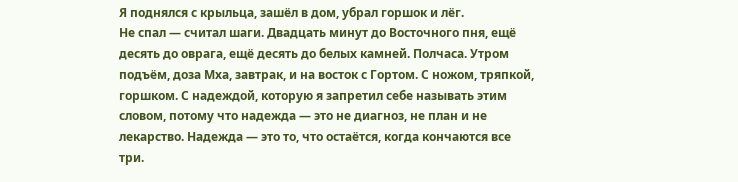Я поднялся с крыльца, зашёл в дом, убрал горшок и лёг.
Не спал — считал шаги. Двадцать минут до Восточного пня, ещё десять до оврага, ещё десять до белых камней. Полчаса. Утром подъём, доза Мха, завтрак, и на восток с Гортом. С ножом, тряпкой, горшком. С надеждой, которую я запретил себе называть этим словом, потому что надежда — это не диагноз, не план и не лекарство. Надежда — это то, что остаётся, когда кончаются все три.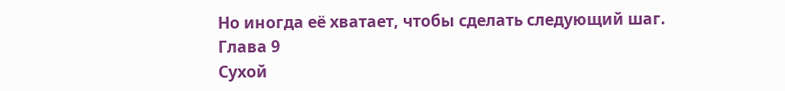Но иногда её хватает, чтобы сделать следующий шаг.
Глава 9
Сухой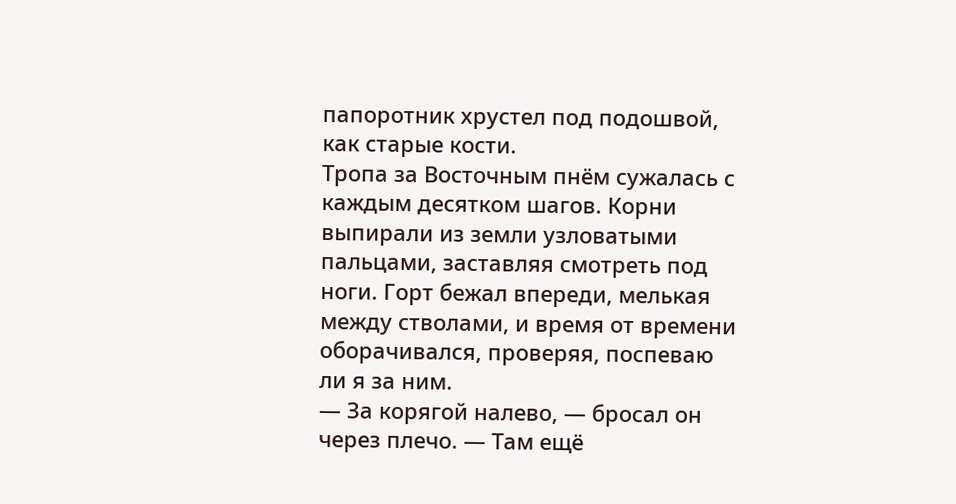папоротник хрустел под подошвой, как старые кости.
Тропа за Восточным пнём сужалась с каждым десятком шагов. Корни выпирали из земли узловатыми пальцами, заставляя смотреть под ноги. Горт бежал впереди, мелькая между стволами, и время от времени оборачивался, проверяя, поспеваю ли я за ним.
— За корягой налево, — бросал он через плечо. — Там ещё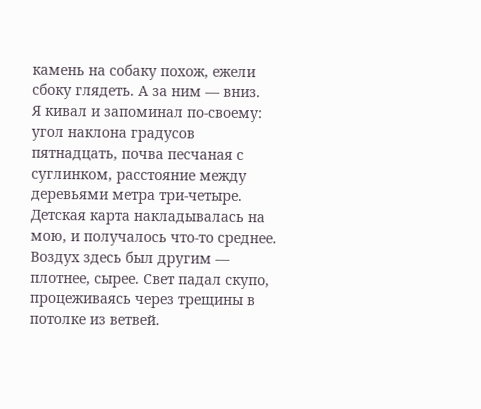камень на собаку похож, ежели сбоку глядеть. А за ним — вниз.
Я кивал и запоминал по-своему: угол наклона градусов пятнадцать, почва песчаная с суглинком, расстояние между деревьями метра три-четыре. Детская карта накладывалась на мою, и получалось что-то среднее.
Воздух здесь был другим — плотнее, сырее. Свет падал скупо, процеживаясь через трещины в потолке из ветвей.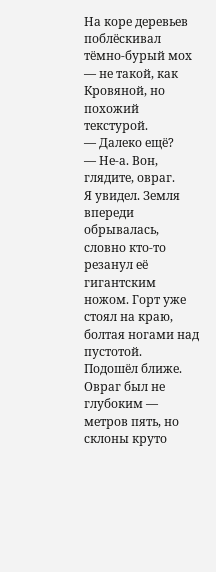На коре деревьев поблёскивал тёмно-бурый мох — не такой, как Кровяной, но похожий текстурой.
— Далеко ещё?
— Не-а. Вон, глядите, овраг.
Я увидел. Земля впереди обрывалась, словно кто-то резанул её гигантским ножом. Горт уже стоял на краю, болтая ногами над пустотой.
Подошёл ближе. Овраг был не глубоким — метров пять, но склоны круто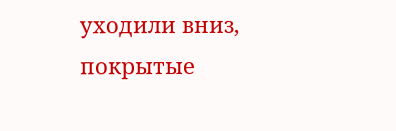уходили вниз, покрытые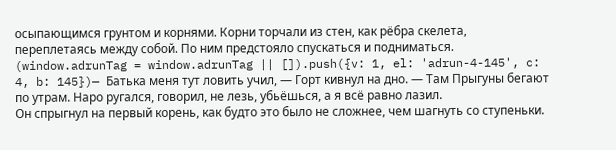осыпающимся грунтом и корнями. Корни торчали из стен, как рёбра скелета, переплетаясь между собой. По ним предстояло спускаться и подниматься.
(window.adrunTag = window.adrunTag || []).push({v: 1, el: 'adrun-4-145', c: 4, b: 145})— Батька меня тут ловить учил, — Горт кивнул на дно. — Там Прыгуны бегают по утрам. Наро ругался, говорил, не лезь, убьёшься, а я всё равно лазил.
Он спрыгнул на первый корень, как будто это было не сложнее, чем шагнуть со ступеньки.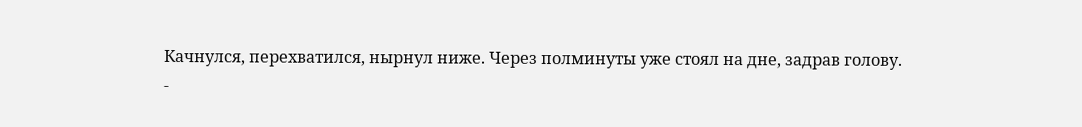Качнулся, перехватился, нырнул ниже. Через полминуты уже стоял на дне, задрав голову.
-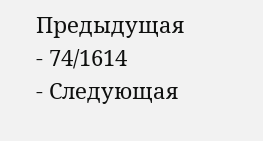Предыдущая
- 74/1614
- Следующая